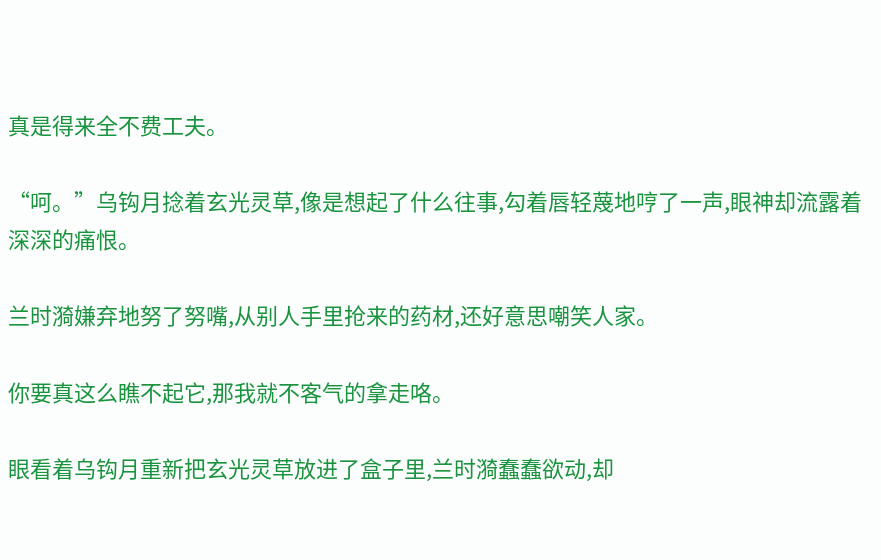真是得来全不费工夫。

“呵。”乌钩月捻着玄光灵草,像是想起了什么往事,勾着唇轻蔑地哼了一声,眼神却流露着深深的痛恨。

兰时漪嫌弃地努了努嘴,从别人手里抢来的药材,还好意思嘲笑人家。

你要真这么瞧不起它,那我就不客气的拿走咯。

眼看着乌钩月重新把玄光灵草放进了盒子里,兰时漪蠢蠢欲动,却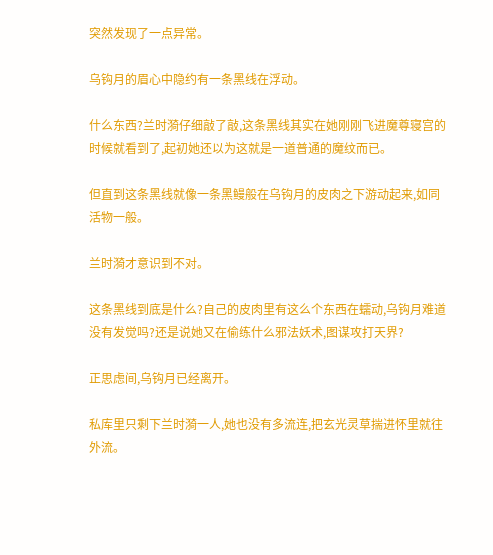突然发现了一点异常。

乌钩月的眉心中隐约有一条黑线在浮动。

什么东西?兰时漪仔细敲了敲,这条黑线其实在她刚刚飞进魔尊寝宫的时候就看到了,起初她还以为这就是一道普通的魔纹而已。

但直到这条黑线就像一条黑鳗般在乌钩月的皮肉之下游动起来,如同活物一般。

兰时漪才意识到不对。

这条黑线到底是什么?自己的皮肉里有这么个东西在蠕动,乌钩月难道没有发觉吗?还是说她又在偷练什么邪法妖术,图谋攻打天界?

正思虑间,乌钩月已经离开。

私库里只剩下兰时漪一人,她也没有多流连,把玄光灵草揣进怀里就往外流。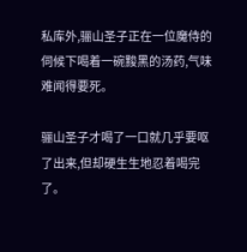私库外,骊山圣子正在一位魔侍的伺候下喝着一碗黢黑的汤药,气味难闻得要死。

骊山圣子才喝了一口就几乎要呕了出来,但却硬生生地忍着喝完了。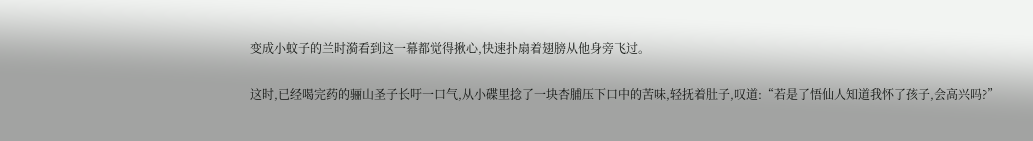变成小蚊子的兰时漪看到这一幕都觉得揪心,快速扑扇着翅膀从他身旁飞过。

这时,已经喝完药的骊山圣子长吁一口气,从小碟里捻了一块杏脯压下口中的苦味,轻抚着肚子,叹道:“若是了悟仙人知道我怀了孩子,会高兴吗?”